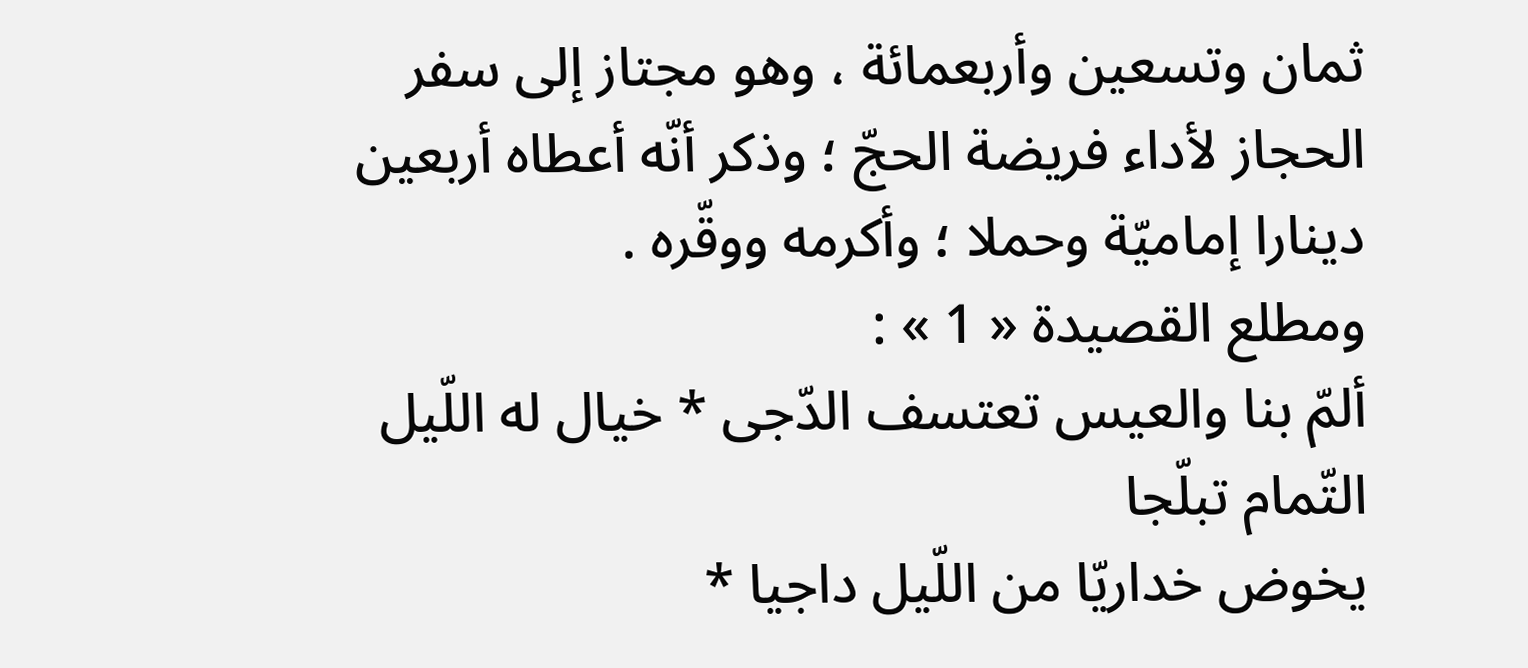ثمان وتسعين وأربعمائة ، وهو مجتاز إلى سفر الحجاز لأداء فريضة الحجّ ؛ وذكر أنّه أعطاه أربعين دينارا إماميّة وحملا ؛ وأكرمه ووقّره .
ومطلع القصيدة « 1 » :
ألمّ بنا والعيس تعتسف الدّجى * خيال له اللّيل التّمام تبلّجا
يخوض خداريّا من اللّيل داجيا *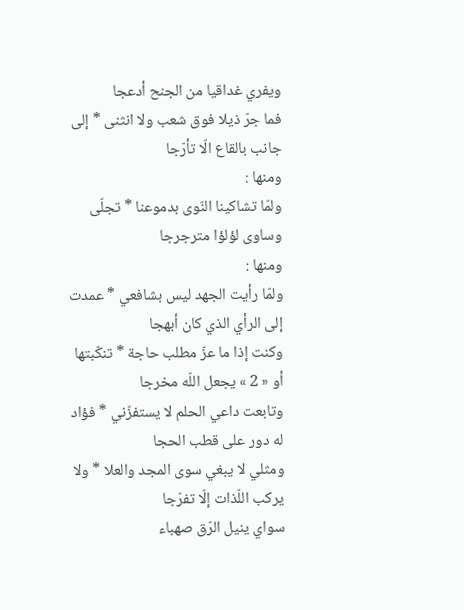ويفري غداقيا من الجنح أدعجا
فما جرّ ذيلا فوق شعب ولا انثنى * إلى جانب بالقاع الّا تأرّجا
ومنها :
ولمّا تشاكينا النّوى بدموعنا * تجلّى وساوى لؤلؤا مترجرجا
ومنها :
ولمّا رأيت الجهد ليس بشافعي * عمدت إلى الرأي الذي كان أبهجا
وكنت إذا ما عزّ مطلب حاجة * تنكّبتها أو « 2 » يجعل اللّه مخرجا
وتابعت داعي الحلم لا يستفزّني * فؤاد له دور على قطب الحجا
ومثلي لا يبغي سوى المجد والعلا * ولا يركب اللّذات إلّا تفرّجا
سواي ينيل الرّق صهباء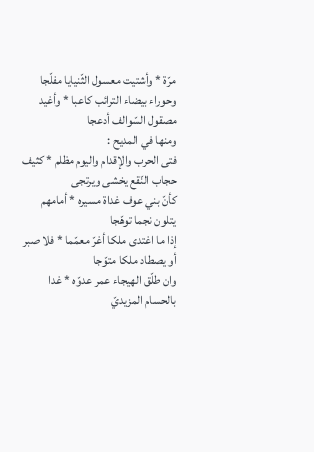مرّة * وأشتيت معسول الثّنيايا مفلّجا
وحوراء بيضاء الترائب كاعبا * وأغيد مصقول السّوالف أدعجا
ومنها في المديح :
فتى الحرب والإقدام واليوم مظلم * كثيف حجاب النّقع يخشى ويرتجى
كأنّ بني عوف غداة مسيره * أمامهم يتلون نجما توهّجا
إذا ما اغتدى ملكا أغرّ معمّما * فلا صبر أو يصطاد ملكا متوّجا
وان طلّق الهيجاء عمر عدوّه * غدا بالحسام المزيديّ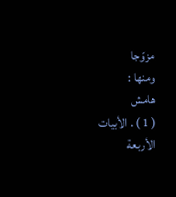مزوّجا
ومنها :
هامش
( 1 ) . الأبيات الأربعة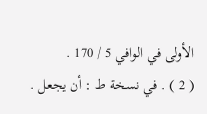الأولى في الوافي 5 / 170 .
( 2 ) . في نسخة ط : أن يجعل .